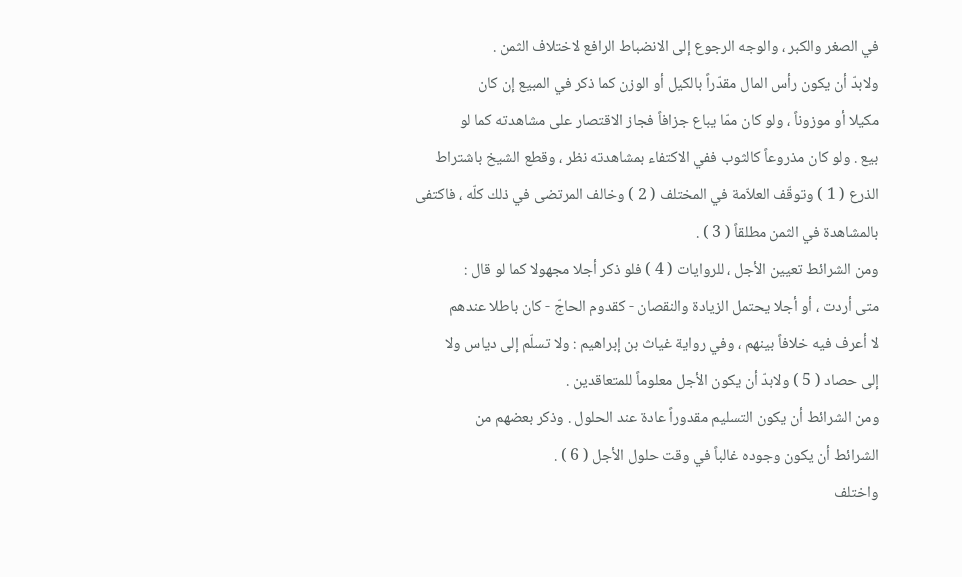في الصغر والكبر ، والوجه الرجوع إلى الانضباط الرافع لاختلاف الثمن .
ولابدّ أن يكون رأس المال مقدّراً بالكيل أو الوزن كما ذكر في المبيع إن كان
مكيلا أو موزوناً ، ولو كان ممّا يباع جزافاً فجاز الاقتصار على مشاهدته كما لو
بيع . ولو كان مذروعاً كالثوب ففي الاكتفاء بمشاهدته نظر ، وقطع الشيخ باشتراط
الذرع ( 1 ) وتوقّف العلاّمة في المختلف ( 2 ) وخالف المرتضى في ذلك كلّه ، فاكتفى
بالمشاهدة في الثمن مطلقاً ( 3 ) .
ومن الشرائط تعيين الأجل ، للروايات ( 4 ) فلو ذكر أجلا مجهولا كما لو قال :
متى أردت ، أو أجلا يحتمل الزيادة والنقصان - كقدوم الحاجّ - كان باطلا عندهم
لا أعرف فيه خلافاً بينهم ، وفي رواية غياث بن إبراهيم : ولا تسلّم إلى دياس ولا
إلى حصاد ( 5 ) ولابدّ أن يكون الأجل معلوماً للمتعاقدين .
ومن الشرائط أن يكون التسليم مقدوراً عادة عند الحلول . وذكر بعضهم من
الشرائط أن يكون وجوده غالباً في وقت حلول الأجل ( 6 ) .
واختلف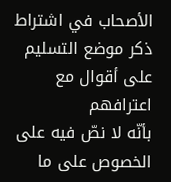الأصحاب في اشتراط ذكر موضع التسليم على أقوال مع اعترافهم
بأنّه لا نصّ فيه على الخصوص على ما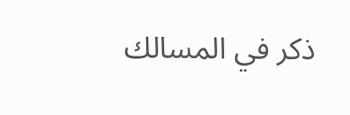ذكر في المسالك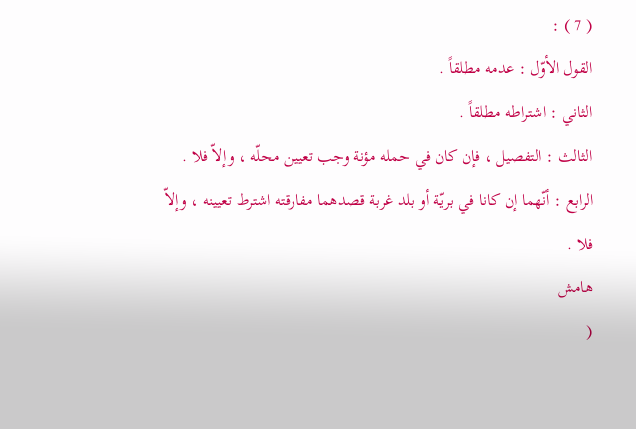( 7 ) :
القول الأوّل : عدمه مطلقاً .
الثاني : اشتراطه مطلقاً .
الثالث : التفصيل ، فإن كان في حمله مؤنة وجب تعيين محلّه ، وإلاّ فلا .
الرابع : أنّهما إن كانا في بريّة أو بلد غربة قصدهما مفارقته اشترط تعيينه ، وإلاّ
فلا .
هامش
(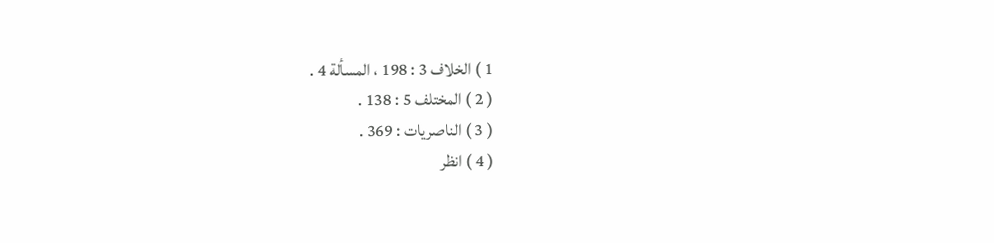1 ) الخلاف 3 : 198 ، المسألة 4 .
( 2 ) المختلف 5 : 138 .
( 3 ) الناصريات : 369 .
( 4 ) انظر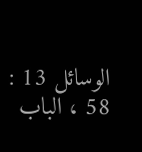الوسائل 13 : 58 ، الباب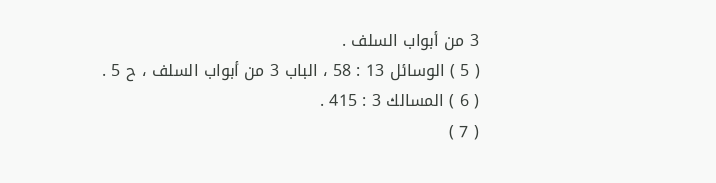3 من أبواب السلف .
( 5 ) الوسائل 13 : 58 ، الباب 3 من أبواب السلف ، ح 5 .
( 6 ) المسالك 3 : 415 .
( 7 )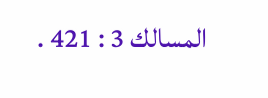المسالك 3 : 421 .